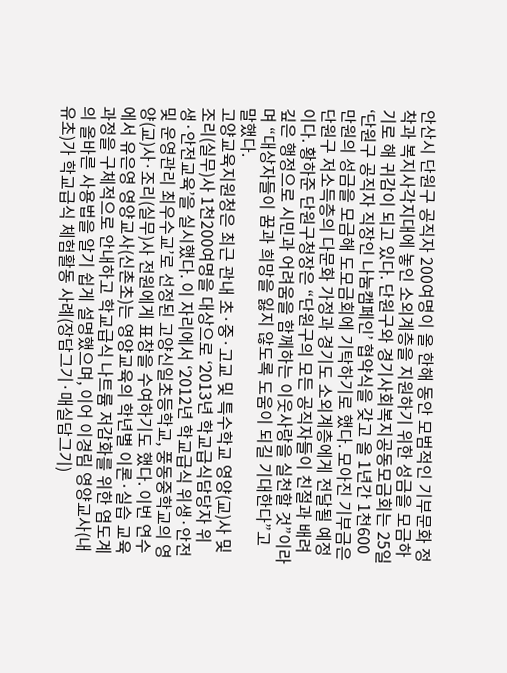안산시 단원구 공직자 200여명이 올 한해 동안 모범적인 기부문화 정착과 복지사각지대에 놓인 소외계층을 지원하기 위한 성금을 모금하기로 해 귀감이 되고 있다. 단원구와 경기사회복지공동모금회는 25일 ‘단원구 공직자 직장인 나눔캠페인’ 협약식을 갖고 올 1년간 1천600만원의 성금을 모금해 도모금회에 기탁하기로 했다. 모아진 기부금은 단원구 저소득층의 다문화 가정과 경기도 소외계층에게 전달될 예정이다. 황하준 단원구청장은 “단원구의 모든 공직자들이 친절과 배려 깊은 행정으로 시민과 어려움을 함께하는 이웃사랑을 실천할 것”이라며 “대상자들이 꿈과 희망을 잃지 않도록 도움이 되길 기대한다”고 말했다.
고양교육지원청은 최근 관내 초·중·고교 및 특수학교 영양(교)사 및 조리(실무)사 1천200여명을 대상으로 ‘2013년 학교급식담당자 위생·안전교육’을 실시했다. 이 자리에서 ‘2012년 학교급식 위생·안전 및 운영관리 최우수교’로 선정된 고양신일초등학교, 풍동중학교의 영양(교)사·조리(실무)사 전원에게 표창을 수여하기도 했다. 이번 연수에서 유은영 영양교사(신촌초)는 영양교육의 학년별 이론·실습 교육과정을 구체적으로 안내하고 학교급식 나트륨 저감화를 위한 염도계의 올바른 사용법을 알기 쉽게 설명했으며, 이어 이경림 영양교사(내유초)가 학교급식 체험활동 사례(장담그기·매실담그기)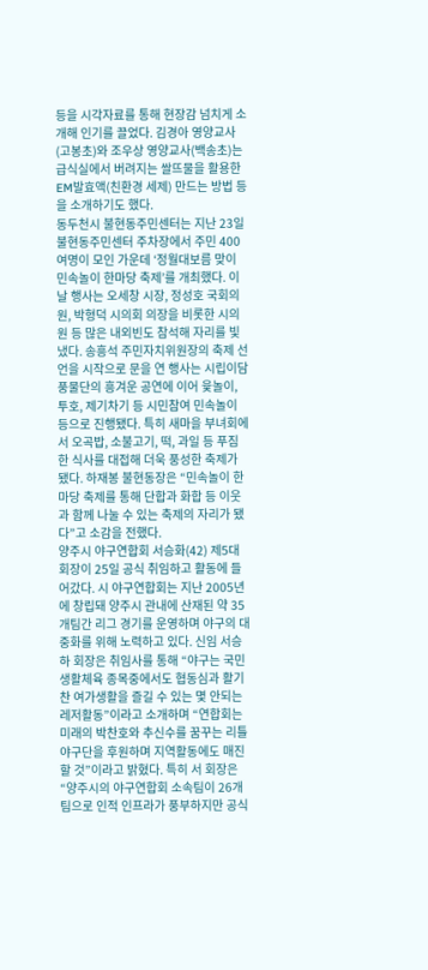등을 시각자료를 통해 현장감 넘치게 소개해 인기를 끌었다. 김경아 영양교사(고봉초)와 조우상 영양교사(백송초)는 급식실에서 버려지는 쌀뜨물을 활용한 EM발효액(친환경 세제) 만드는 방법 등을 소개하기도 했다.
동두천시 불현동주민센터는 지난 23일 불현동주민센터 주차장에서 주민 400여명이 모인 가운데 ‘정월대보름 맞이 민속놀이 한마당 축제’를 개최했다. 이날 행사는 오세창 시장, 정성호 국회의원, 박형덕 시의회 의장을 비롯한 시의원 등 많은 내외빈도 참석해 자리를 빛냈다. 송흥석 주민자치위원장의 축제 선언을 시작으로 문을 연 행사는 시립이담풍물단의 흥겨운 공연에 이어 윷놀이, 투호, 제기차기 등 시민참여 민속놀이 등으로 진행됐다. 특히 새마을 부녀회에서 오곡밥, 소불고기, 떡, 과일 등 푸짐한 식사를 대접해 더욱 풍성한 축제가 됐다. 하재봉 불현동장은 “민속놀이 한마당 축제를 통해 단합과 화합 등 이웃과 함께 나눌 수 있는 축제의 자리가 됐다”고 소감을 전했다.
양주시 야구연합회 서승화(42) 제5대 회장이 25일 공식 취임하고 활동에 들어갔다. 시 야구연합회는 지난 2005년에 창립돼 양주시 관내에 산재된 약 35개팀간 리그 경기를 운영하며 야구의 대중화를 위해 노력하고 있다. 신임 서승하 회장은 취임사를 통해 “야구는 국민생활체육 종목중에서도 협동심과 활기찬 여가생활을 즐길 수 있는 몇 안되는 레저활동”이라고 소개하며 “연합회는 미래의 박찬호와 추신수를 꿈꾸는 리틀야구단을 후원하며 지역활동에도 매진할 것”이라고 밝혔다. 특히 서 회장은 “양주시의 야구연합회 소속팀이 26개팀으로 인적 인프라가 풍부하지만 공식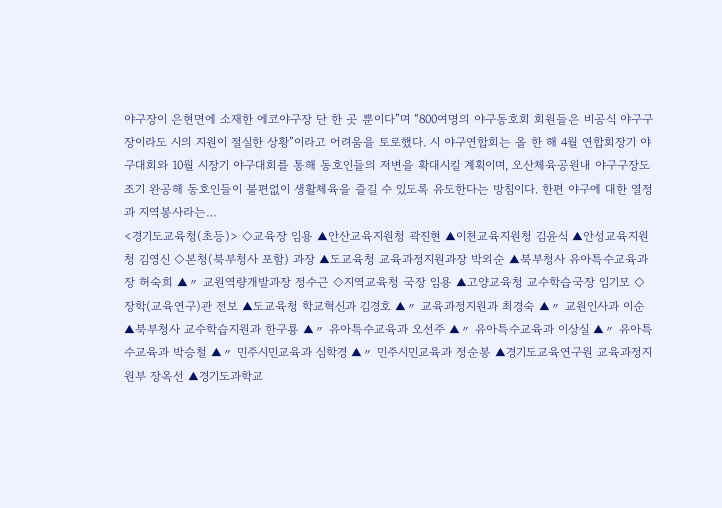야구장이 은현면에 소재한 에코야구장 단 한 곳 뿐이다”며 “800여명의 야구동호회 회원들은 비공식 야구구장이라도 시의 지원이 절실한 상황”이라고 어려움을 토로했다. 시 야구연합회는 올 한 해 4월 연합회장기 야구대회와 10월 시장기 야구대회를 통해 동호인들의 저변을 확대시킬 계획이며, 오산체육공원내 야구구장도 조기 완공해 동호인들이 불편없이 생활체육을 즐길 수 있도록 유도한다는 방침이다. 한편 야구에 대한 열정과 지역봉사라는…
<경기도교육청(초등)> ◇교육장 임용 ▲안산교육지원청 곽진현 ▲이천교육지원청 김윤식 ▲안성교육지원청 김영신 ◇본청(북부청사 포함) 과장 ▲도교육청 교육과정지원과장 박외순 ▲북부청사 유아특수교육과장 허숙희 ▲〃 교원역량개발과장 정수근 ◇지역교육청 국장 임용 ▲고양교육청 교수학습국장 임기모 ◇장학(교육연구)관 전보 ▲도교육청 학교혁신과 김경호 ▲〃 교육과정지원과 최경숙 ▲〃 교원인사과 이순 ▲북부청사 교수학습지원과 한구룡 ▲〃 유아특수교육과 오선주 ▲〃 유아특수교육과 이상실 ▲〃 유아특수교육과 박승철 ▲〃 민주시민교육과 심학경 ▲〃 민주시민교육과 정순봉 ▲경기도교육연구원 교육과정지원부 장옥선 ▲경기도과학교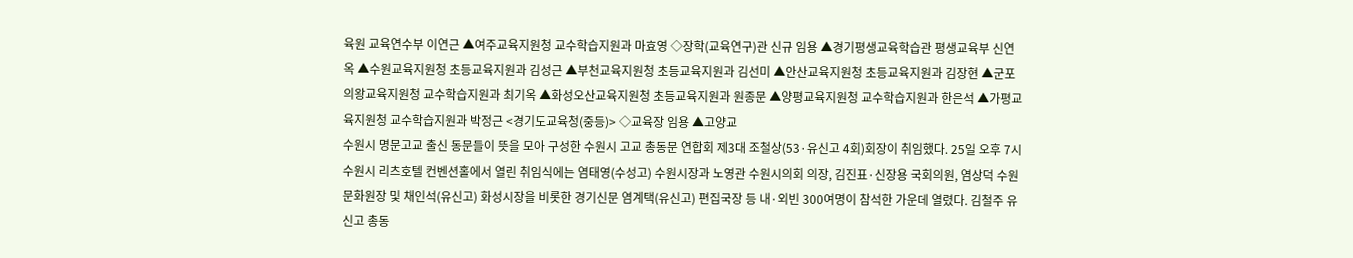육원 교육연수부 이연근 ▲여주교육지원청 교수학습지원과 마효영 ◇장학(교육연구)관 신규 임용 ▲경기평생교육학습관 평생교육부 신연옥 ▲수원교육지원청 초등교육지원과 김성근 ▲부천교육지원청 초등교육지원과 김선미 ▲안산교육지원청 초등교육지원과 김장현 ▲군포의왕교육지원청 교수학습지원과 최기옥 ▲화성오산교육지원청 초등교육지원과 원종문 ▲양평교육지원청 교수학습지원과 한은석 ▲가평교육지원청 교수학습지원과 박정근 <경기도교육청(중등)> ◇교육장 임용 ▲고양교
수원시 명문고교 출신 동문들이 뜻을 모아 구성한 수원시 고교 총동문 연합회 제3대 조철상(53·유신고 4회)회장이 취임했다. 25일 오후 7시 수원시 리츠호텔 컨벤션홀에서 열린 취임식에는 염태영(수성고) 수원시장과 노영관 수원시의회 의장, 김진표·신장용 국회의원, 염상덕 수원문화원장 및 채인석(유신고) 화성시장을 비롯한 경기신문 염계택(유신고) 편집국장 등 내·외빈 300여명이 참석한 가운데 열렸다. 김철주 유신고 총동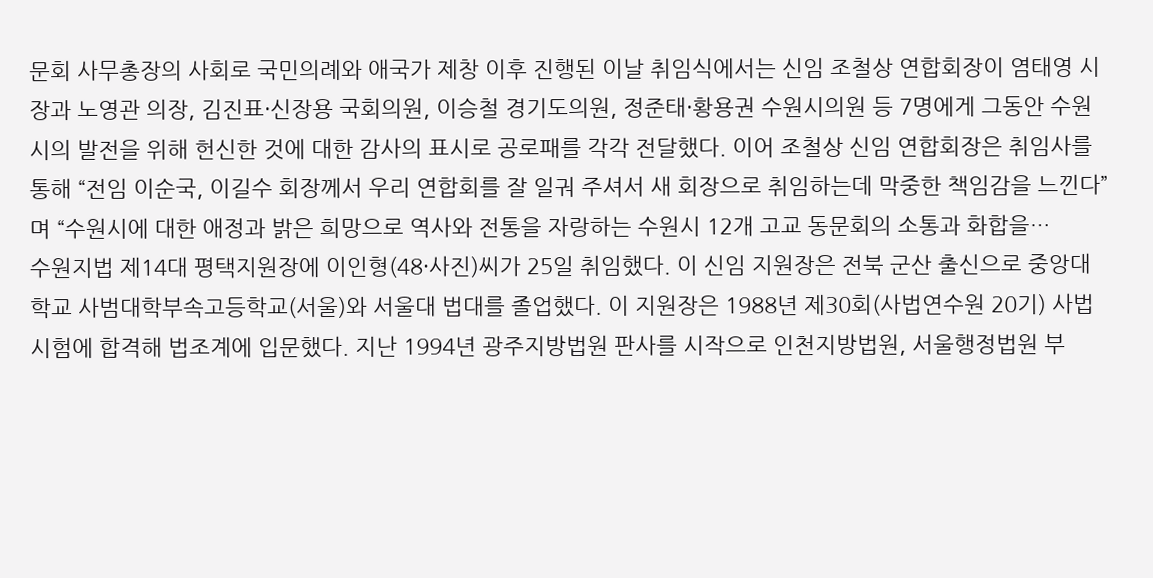문회 사무총장의 사회로 국민의례와 애국가 제창 이후 진행된 이날 취임식에서는 신임 조철상 연합회장이 염태영 시장과 노영관 의장, 김진표·신장용 국회의원, 이승철 경기도의원, 정준태·황용권 수원시의원 등 7명에게 그동안 수원시의 발전을 위해 헌신한 것에 대한 감사의 표시로 공로패를 각각 전달했다. 이어 조철상 신임 연합회장은 취임사를 통해 “전임 이순국, 이길수 회장께서 우리 연합회를 잘 일궈 주셔서 새 회장으로 취임하는데 막중한 책임감을 느낀다”며 “수원시에 대한 애정과 밝은 희망으로 역사와 전통을 자랑하는 수원시 12개 고교 동문회의 소통과 화합을…
수원지법 제14대 평택지원장에 이인형(48·사진)씨가 25일 취임했다. 이 신임 지원장은 전북 군산 출신으로 중앙대학교 사범대학부속고등학교(서울)와 서울대 법대를 졸업했다. 이 지원장은 1988년 제30회(사법연수원 20기) 사법시험에 합격해 법조계에 입문했다. 지난 1994년 광주지방법원 판사를 시작으로 인천지방법원, 서울행정법원 부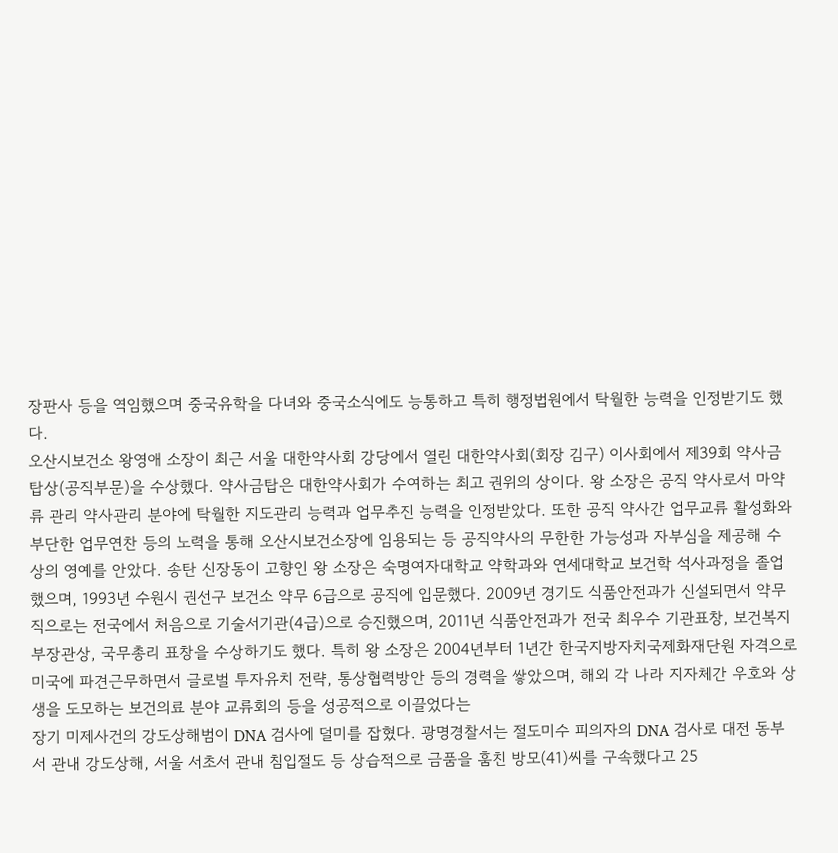장판사 등을 역임했으며 중국유학을 다녀와 중국소식에도 능통하고 특히 행정법원에서 탁월한 능력을 인정받기도 했다.
오산시보건소 왕영애 소장이 최근 서울 대한약사회 강당에서 열린 대한약사회(회장 김구) 이사회에서 제39회 약사금탑상(공직부문)을 수상했다. 약사금탑은 대한약사회가 수여하는 최고 권위의 상이다. 왕 소장은 공직 약사로서 마약류 관리 약사관리 분야에 탁월한 지도관리 능력과 업무추진 능력을 인정받았다. 또한 공직 약사간 업무교류 활성화와 부단한 업무연찬 등의 노력을 통해 오산시보건소장에 임용되는 등 공직약사의 무한한 가능성과 자부심을 제공해 수상의 영예를 안았다. 송탄 신장동이 고향인 왕 소장은 숙명여자대학교 약학과와 연세대학교 보건학 석사과정을 졸업했으며, 1993년 수원시 권선구 보건소 약무 6급으로 공직에 입문했다. 2009년 경기도 식품안전과가 신설되면서 약무직으로는 전국에서 처음으로 기술서기관(4급)으로 승진했으며, 2011년 식품안전과가 전국 최우수 기관표창, 보건복지부장관상, 국무총리 표창을 수상하기도 했다. 특히 왕 소장은 2004년부터 1년간 한국지방자치국제화재단원 자격으로 미국에 파견근무하면서 글로벌 투자유치 전략, 통상협력방안 등의 경력을 쌓았으며, 해외 각 나라 지자체간 우호와 상생을 도모하는 보건의료 분야 교류회의 등을 성공적으로 이끌었다는
장기 미제사건의 강도상해범이 DNA 검사에 덜미를 잡혔다. 광명경찰서는 절도미수 피의자의 DNA 검사로 대전 동부서 관내 강도상해, 서울 서초서 관내 침입절도 등 상습적으로 금품을 훔친 방모(41)씨를 구속했다고 25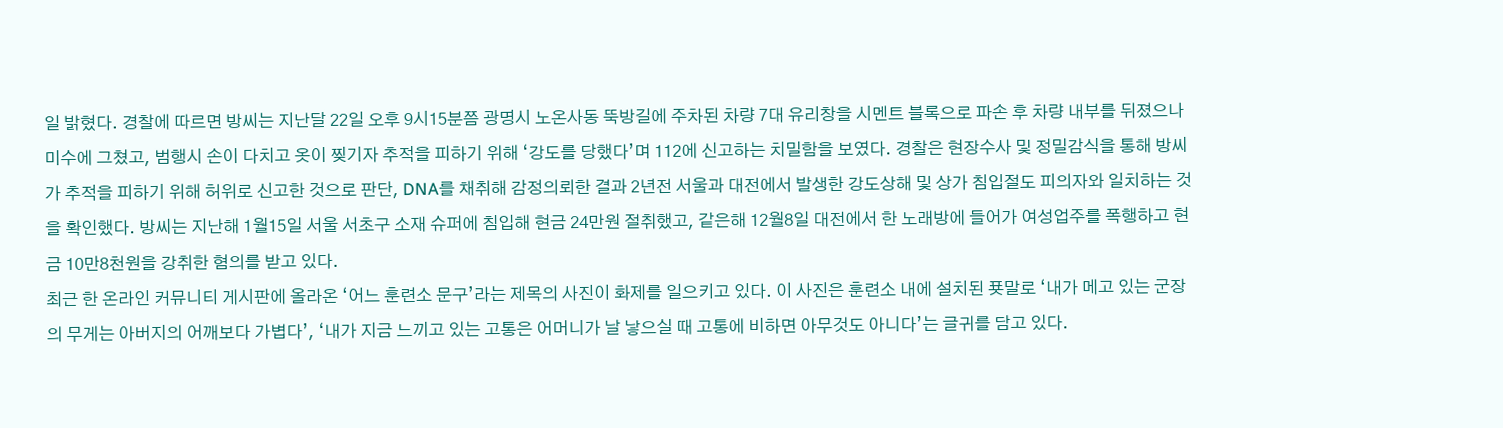일 밝혔다. 경찰에 따르면 방씨는 지난달 22일 오후 9시15분쯤 광명시 노온사동 뚝방길에 주차된 차량 7대 유리창을 시멘트 블록으로 파손 후 차량 내부를 뒤졌으나 미수에 그쳤고, 범행시 손이 다치고 옷이 찢기자 추적을 피하기 위해 ‘강도를 당했다’며 112에 신고하는 치밀함을 보였다. 경찰은 현장수사 및 정밀감식을 통해 방씨가 추적을 피하기 위해 허위로 신고한 것으로 판단, DNA를 채취해 감정의뢰한 결과 2년전 서울과 대전에서 발생한 강도상해 및 상가 침입절도 피의자와 일치하는 것을 확인했다. 방씨는 지난해 1월15일 서울 서초구 소재 슈퍼에 침입해 현금 24만원 절취했고, 같은해 12월8일 대전에서 한 노래방에 들어가 여성업주를 폭행하고 현금 10만8천원을 강취한 혐의를 받고 있다.
최근 한 온라인 커뮤니티 게시판에 올라온 ‘어느 훈련소 문구’라는 제목의 사진이 화제를 일으키고 있다. 이 사진은 훈련소 내에 설치된 푯말로 ‘내가 메고 있는 군장의 무게는 아버지의 어깨보다 가볍다’, ‘내가 지금 느끼고 있는 고통은 어머니가 날 낳으실 때 고통에 비하면 아무것도 아니다’는 글귀를 담고 있다.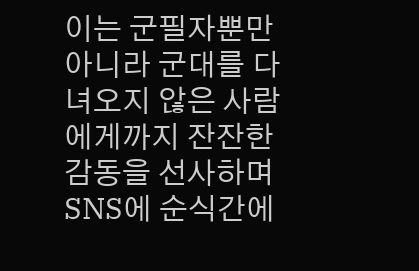이는 군필자뿐만 아니라 군대를 다녀오지 않은 사람에게까지 잔잔한 감동을 선사하며 SNS에 순식간에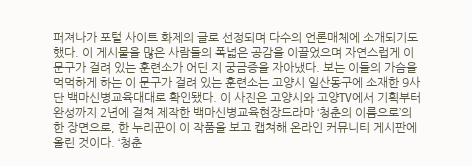퍼져나가 포털 사이트 화제의 글로 선정되며 다수의 언론매체에 소개되기도 했다. 이 게시물을 많은 사람들의 폭넓은 공감을 이끌었으며 자연스럽게 이 문구가 걸려 있는 훈련소가 어딘 지 궁금증을 자아냈다. 보는 이들의 가슴을 먹먹하게 하는 이 문구가 걸려 있는 훈련소는 고양시 일산동구에 소재한 9사단 백마신병교육대대로 확인됐다. 이 사진은 고양시와 고양TV에서 기획부터 완성까지 2년에 걸쳐 제작한 백마신병교육현장드라마 ‘청춘의 이름으로’의 한 장면으로, 한 누리꾼이 이 작품을 보고 캡쳐해 온라인 커뮤니티 게시판에 올린 것이다. ‘청춘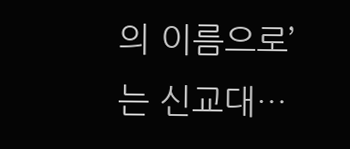의 이름으로’는 신교대…